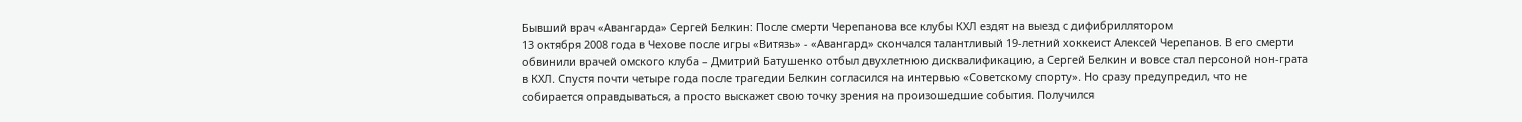Бывший врач «Авангарда» Сергей Белкин: После смерти Черепанова все клубы КХЛ ездят на выезд с дифибриллятором
13 октября 2008 года в Чехове после игры «Витязь» - «Авангард» скончался талантливый 19-летний хоккеист Алексей Черепанов. В его смерти обвинили врачей омского клуба – Дмитрий Батушенко отбыл двухлетнюю дисквалификацию, а Сергей Белкин и вовсе стал персоной нон-грата в КХЛ. Спустя почти четыре года после трагедии Белкин согласился на интервью «Советскому спорту». Но сразу предупредил, что не собирается оправдываться, а просто выскажет свою точку зрения на произошедшие события. Получился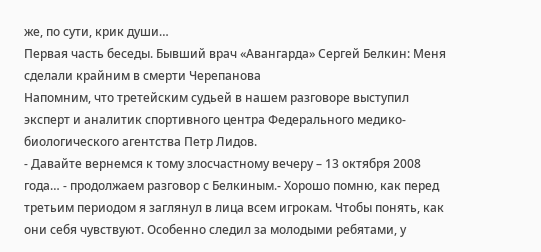же, по сути, крик души…
Первая часть беседы. Бывший врач «Авангарда» Сергей Белкин: Меня сделали крайним в смерти Черепанова
Напомним, что третейским судьей в нашем разговоре выступил эксперт и аналитик спортивного центра Федерального медико-биологического агентства Петр Лидов.
- Давайте вернемся к тому злосчастному вечеру – 13 октября 2008 года… - продолжаем разговор с Белкиным.- Хорошо помню, как перед третьим периодом я заглянул в лица всем игрокам. Чтобы понять, как они себя чувствуют. Особенно следил за молодыми ребятами, у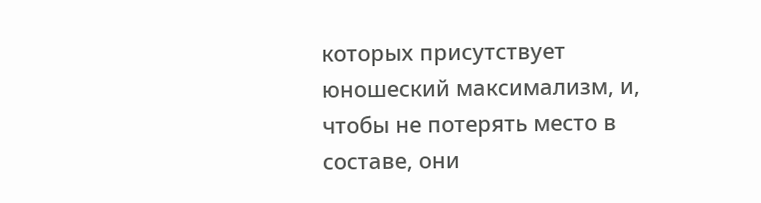которых присутствует юношеский максимализм, и, чтобы не потерять место в составе, они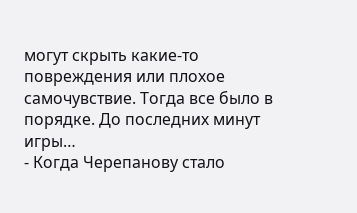могут скрыть какие-то повреждения или плохое самочувствие. Тогда все было в порядке. До последних минут игры…
- Когда Черепанову стало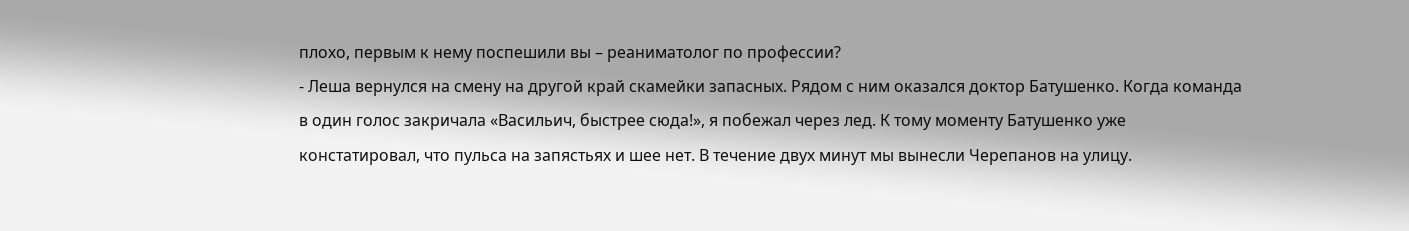плохо, первым к нему поспешили вы – реаниматолог по профессии?
- Леша вернулся на смену на другой край скамейки запасных. Рядом с ним оказался доктор Батушенко. Когда команда в один голос закричала «Васильич, быстрее сюда!», я побежал через лед. К тому моменту Батушенко уже констатировал, что пульса на запястьях и шее нет. В течение двух минут мы вынесли Черепанов на улицу.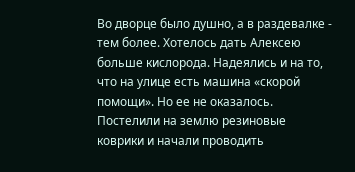Во дворце было душно, а в раздевалке - тем более. Хотелось дать Алексею больше кислорода. Надеялись и на то, что на улице есть машина «скорой помощи». Но ее не оказалось. Постелили на землю резиновые коврики и начали проводить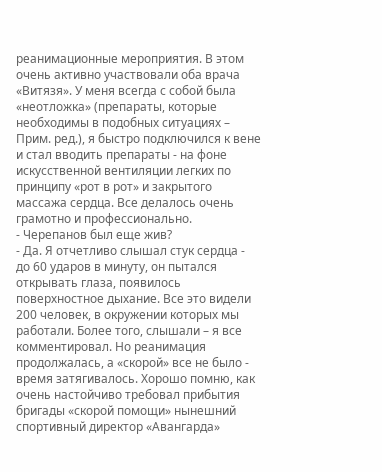реанимационные мероприятия. В этом очень активно участвовали оба врача «Витязя». У меня всегда с собой была «неотложка» (препараты, которые необходимы в подобных ситуациях – Прим. ред.), я быстро подключился к вене и стал вводить препараты - на фоне искусственной вентиляции легких по принципу «рот в рот» и закрытого массажа сердца. Все делалось очень грамотно и профессионально.
- Черепанов был еще жив?
- Да. Я отчетливо слышал стук сердца - до 60 ударов в минуту, он пытался открывать глаза, появилось поверхностное дыхание. Все это видели 200 человек, в окружении которых мы работали. Более того, слышали – я все комментировал. Но реанимация продолжалась, а «скорой» все не было - время затягивалось. Хорошо помню, как очень настойчиво требовал прибытия бригады «скорой помощи» нынешний спортивный директор «Авангарда»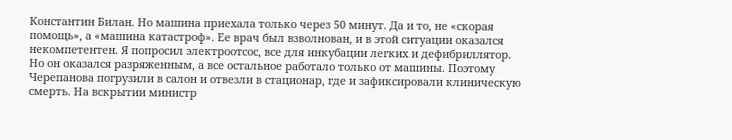Константин Билан. Но машина приехала только через 50 минут. Да и то, не «скорая помощь», а «машина катастроф». Ее врач был взволнован, и в этой ситуации оказался некомпетентен. Я попросил электроотсос, все для инкубации легких и дефибриллятор. Но он оказался разряженным, а все остальное работало только от машины. Поэтому Черепанова погрузили в салон и отвезли в стационар, где и зафиксировали клиническую смерть. На вскрытии министр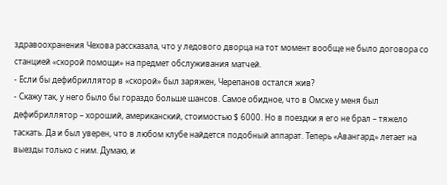здравоохранения Чехова рассказала, что у ледового дворца на тот момент вообще не было договора со станцией «скорой помощи» на предмет обслуживания матчей.
- Если бы дефибриллятор в «скорой» был заряжен, Черепанов остался жив?
- Скажу так, у него было бы гораздо больше шансов. Самое обидное, что в Омске у меня был дефибриллятор – хороший, американский, стоимостью $ 6000. Но в поездки я его не брал – тяжело таскать. Да и был уверен, что в любом клубе найдется подобный аппарат. Теперь «Авангард» летает на выезды только с ним. Думаю, и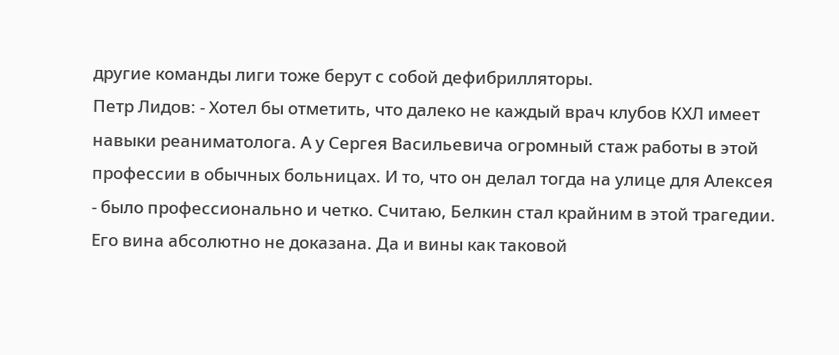другие команды лиги тоже берут с собой дефибрилляторы.
Петр Лидов: - Хотел бы отметить, что далеко не каждый врач клубов КХЛ имеет навыки реаниматолога. А у Сергея Васильевича огромный стаж работы в этой профессии в обычных больницах. И то, что он делал тогда на улице для Алексея - было профессионально и четко. Считаю, Белкин стал крайним в этой трагедии. Его вина абсолютно не доказана. Да и вины как таковой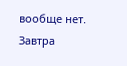вообще нет.
Завтра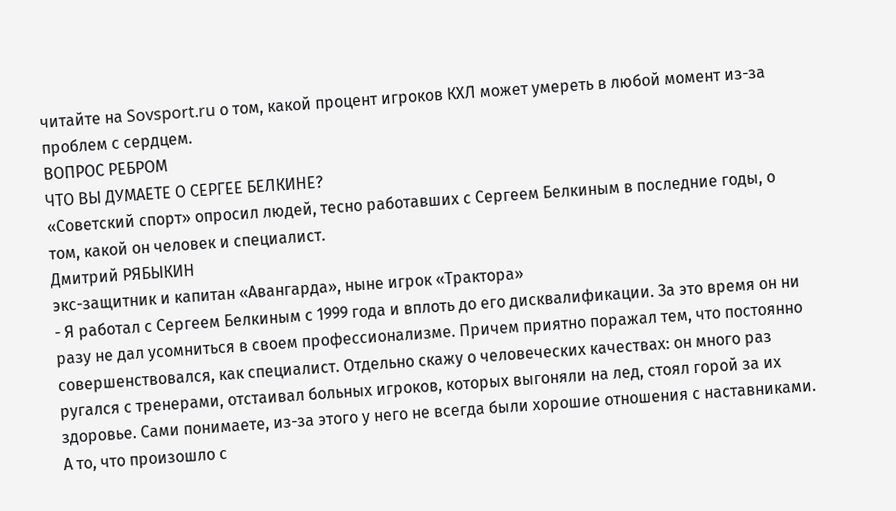читайте на Sovsport.ru о том, какой процент игроков КХЛ может умереть в любой момент из-за проблем с сердцем.
ВОПРОС РЕБРОМ
ЧТО ВЫ ДУМАЕТЕ О СЕРГЕЕ БЕЛКИНЕ?
«Советский спорт» опросил людей, тесно работавших с Сергеем Белкиным в последние годы, о том, какой он человек и специалист.
Дмитрий РЯБЫКИН
экс-защитник и капитан «Авангарда», ныне игрок «Трактора»
- Я работал с Сергеем Белкиным с 1999 года и вплоть до его дисквалификации. За это время он ни разу не дал усомниться в своем профессионализме. Причем приятно поражал тем, что постоянно совершенствовался, как специалист. Отдельно скажу о человеческих качествах: он много раз ругался с тренерами, отстаивал больных игроков, которых выгоняли на лед, стоял горой за их здоровье. Сами понимаете, из-за этого у него не всегда были хорошие отношения с наставниками.
А то, что произошло с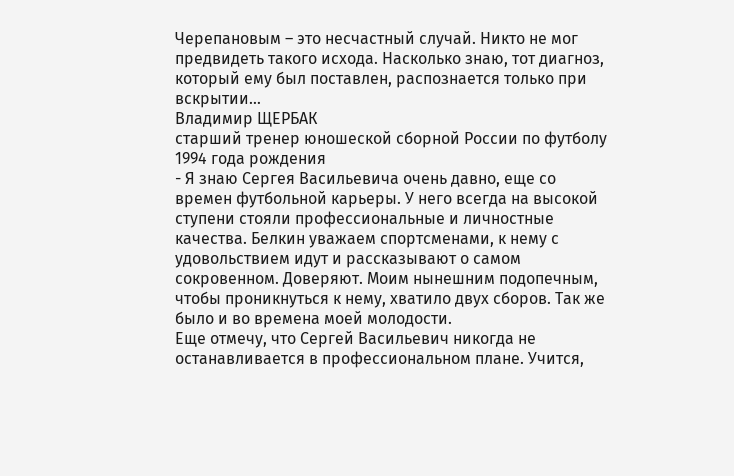Черепановым – это несчастный случай. Никто не мог предвидеть такого исхода. Насколько знаю, тот диагноз, который ему был поставлен, распознается только при вскрытии…
Владимир ЩЕРБАК
старший тренер юношеской сборной России по футболу 1994 года рождения
- Я знаю Сергея Васильевича очень давно, еще со времен футбольной карьеры. У него всегда на высокой ступени стояли профессиональные и личностные качества. Белкин уважаем спортсменами, к нему с удовольствием идут и рассказывают о самом сокровенном. Доверяют. Моим нынешним подопечным, чтобы проникнуться к нему, хватило двух сборов. Так же было и во времена моей молодости.
Еще отмечу, что Сергей Васильевич никогда не останавливается в профессиональном плане. Учится,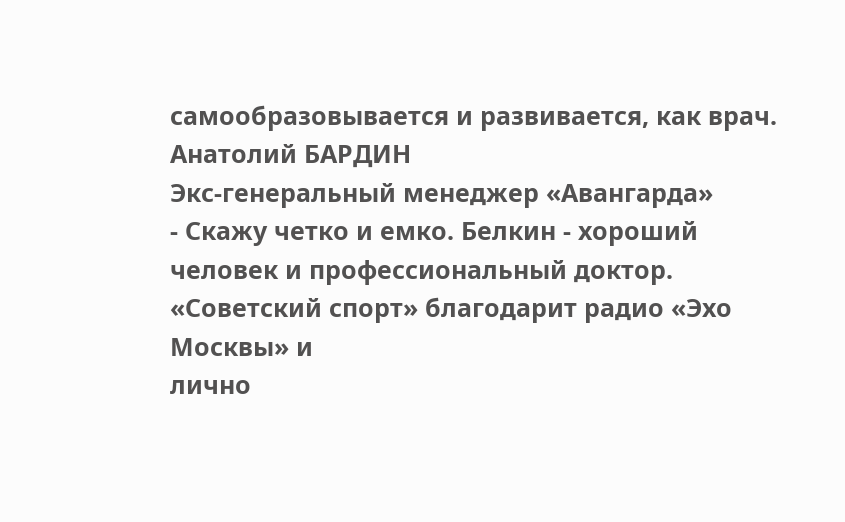самообразовывается и развивается, как врач.
Анатолий БАРДИН
Экс-генеральный менеджер «Авангарда»
- Скажу четко и емко. Белкин - хороший человек и профессиональный доктор.
«Советский спорт» благодарит радио «Эхо Москвы» и
лично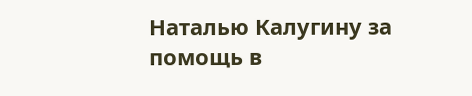Наталью Калугину за помощь в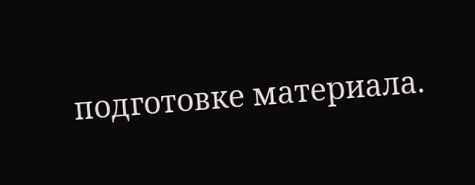подготовке материала.